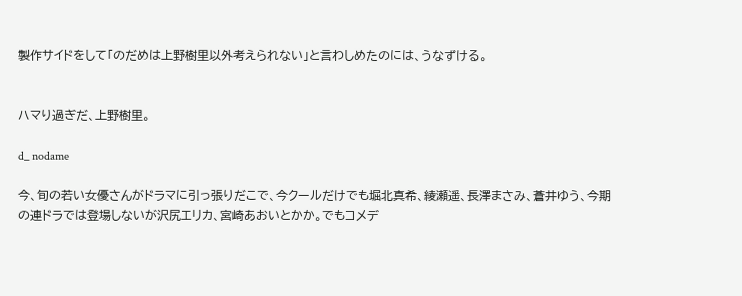製作サイドをして「のだめは上野樹里以外考えられない」と言わしめたのには、うなずける。


ハマり過ぎだ、上野樹里。

d_ nodame

今、旬の若い女優さんがドラマに引っ張りだこで、今クールだけでも堀北真希、綾瀬遥、長澤まさみ、蒼井ゆう、今期の連ドラでは登場しないが沢尻エリカ、宮崎あおいとかか。でもコメデ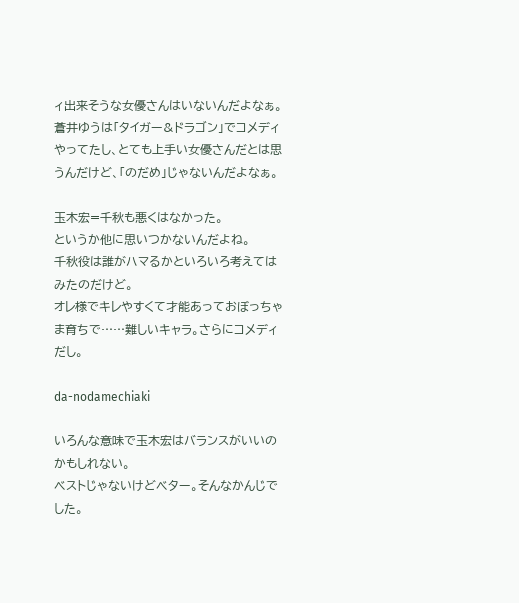ィ出来そうな女優さんはいないんだよなぁ。蒼井ゆうは「タイガー&ドラゴン」でコメディやってたし、とても上手い女優さんだとは思うんだけど、「のだめ」じゃないんだよなぁ。

玉木宏=千秋も悪くはなかった。
というか他に思いつかないんだよね。
千秋役は誰がハマるかといろいろ考えてはみたのだけど。
オレ様でキレやすくて才能あっておぼっちゃま育ちで……難しいキャラ。さらにコメディだし。

da-nodamechiaki

いろんな意味で玉木宏はバランスがいいのかもしれない。
ベストじゃないけどベター。そんなかんじでした。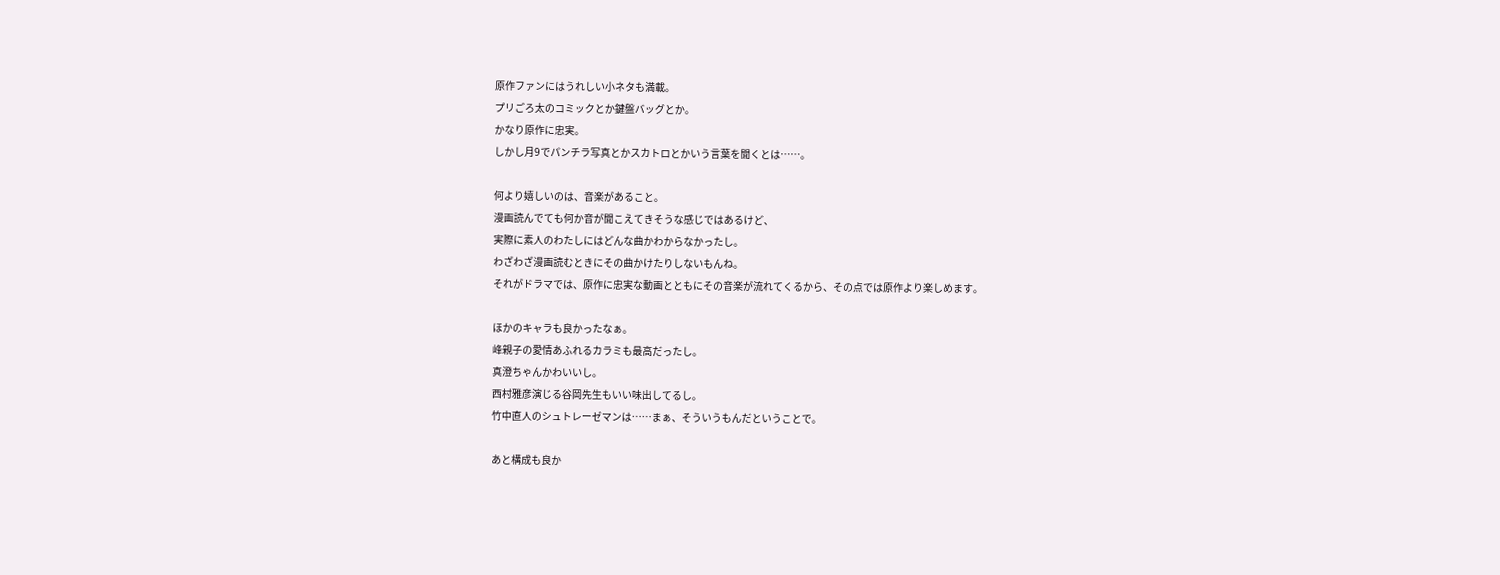原作ファンにはうれしい小ネタも満載。
プリごろ太のコミックとか鍵盤バッグとか。
かなり原作に忠実。
しかし月9でパンチラ写真とかスカトロとかいう言葉を聞くとは……。

何より嬉しいのは、音楽があること。
漫画読んでても何か音が聞こえてきそうな感じではあるけど、
実際に素人のわたしにはどんな曲かわからなかったし。
わざわざ漫画読むときにその曲かけたりしないもんね。
それがドラマでは、原作に忠実な動画とともにその音楽が流れてくるから、その点では原作より楽しめます。

ほかのキャラも良かったなぁ。
峰親子の愛情あふれるカラミも最高だったし。
真澄ちゃんかわいいし。
西村雅彦演じる谷岡先生もいい味出してるし。
竹中直人のシュトレーゼマンは……まぁ、そういうもんだということで。

あと構成も良か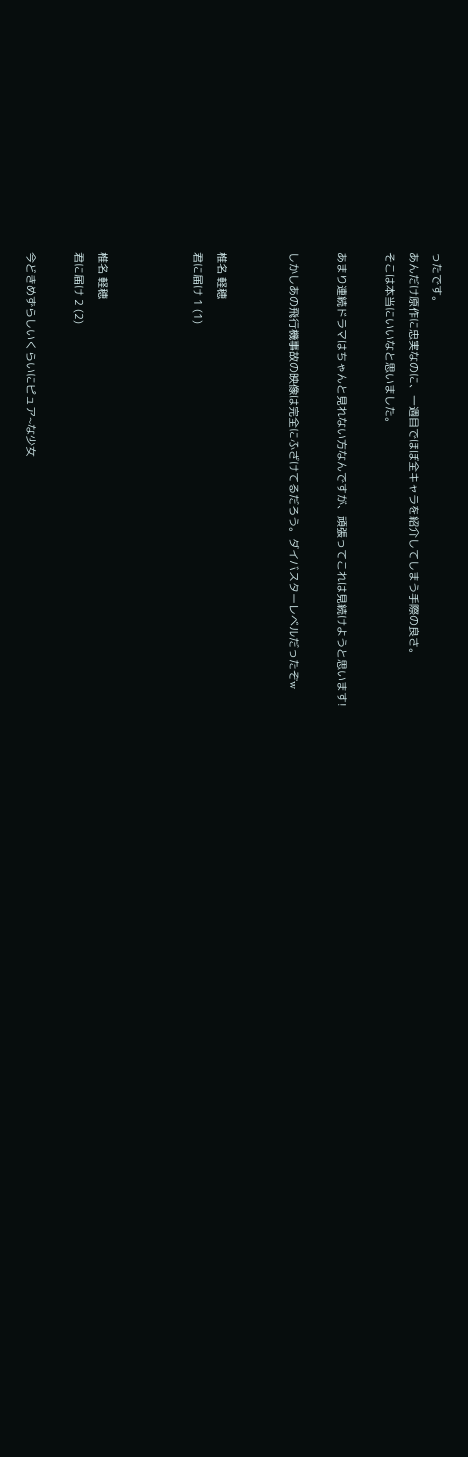ったです。
あんだけ原作に忠実なのに、一週目でほぼ全キャラを紹介してしまう手際の良さ。
そこは本当にいいなと思いました。

あまり連続ドラマはちゃんと見れない方なんですが、頑張ってこれは見続けようと思います!

しかしあの飛行機事故の映像は完全にふざけてるだろう。ダイバスターレベルだったぞw


椎名 軽穂
君に届け 1 (1)



椎名 軽穂
君に届け 2 (2)

今どきめずらしいくらいにピュア~な少女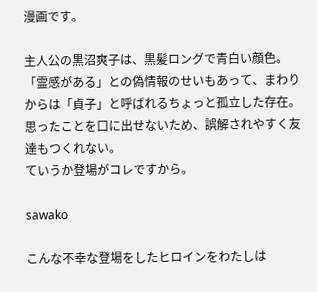漫画です。

主人公の黒沼爽子は、黒髪ロングで青白い顔色。
「霊感がある」との偽情報のせいもあって、まわりからは「貞子」と呼ばれるちょっと孤立した存在。
思ったことを口に出せないため、誤解されやすく友達もつくれない。
ていうか登場がコレですから。

sawako

こんな不幸な登場をしたヒロインをわたしは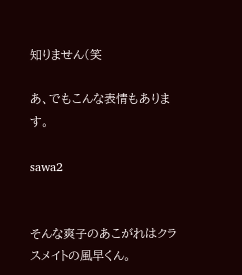知りません(笑

あ、でもこんな表情もあります。

sawa2


そんな爽子のあこがれはクラスメイトの風早くん。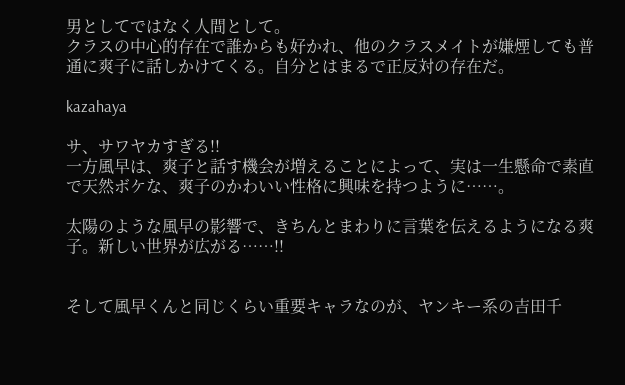男としてではなく人間として。
クラスの中心的存在で誰からも好かれ、他のクラスメイトが嫌煙しても普通に爽子に話しかけてくる。自分とはまるで正反対の存在だ。

kazahaya

サ、サワヤカすぎる!!
一方風早は、爽子と話す機会が増えることによって、実は一生懸命で素直で天然ボケな、爽子のかわいい性格に興味を持つように……。

太陽のような風早の影響で、きちんとまわりに言葉を伝えるようになる爽子。新しい世界が広がる……!!


そして風早くんと同じくらい重要キャラなのが、ヤンキー系の吉田千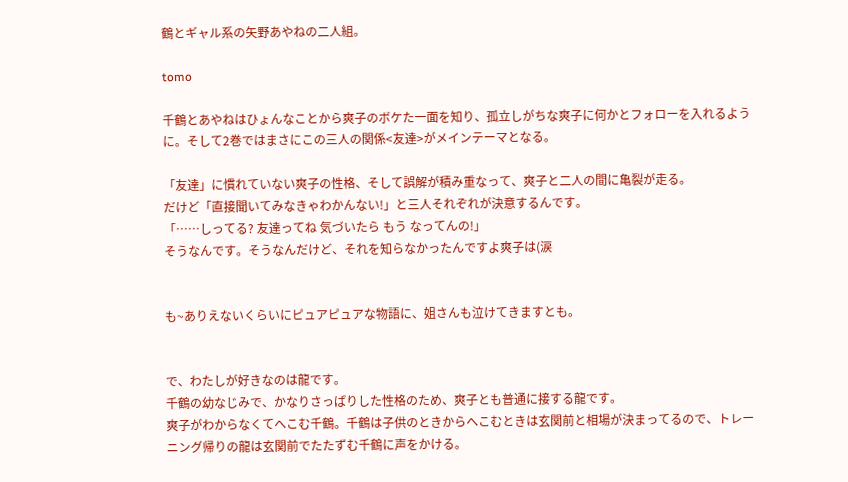鶴とギャル系の矢野あやねの二人組。

tomo

千鶴とあやねはひょんなことから爽子のボケた一面を知り、孤立しがちな爽子に何かとフォローを入れるように。そして2巻ではまさにこの三人の関係<友達>がメインテーマとなる。

「友達」に慣れていない爽子の性格、そして誤解が積み重なって、爽子と二人の間に亀裂が走る。
だけど「直接聞いてみなきゃわかんない!」と三人それぞれが決意するんです。
「……しってる? 友達ってね 気づいたら もう なってんの!」
そうなんです。そうなんだけど、それを知らなかったんですよ爽子は(涙


も~ありえないくらいにピュアピュアな物語に、姐さんも泣けてきますとも。


で、わたしが好きなのは龍です。
千鶴の幼なじみで、かなりさっぱりした性格のため、爽子とも普通に接する龍です。
爽子がわからなくてへこむ千鶴。千鶴は子供のときからへこむときは玄関前と相場が決まってるので、トレーニング帰りの龍は玄関前でたたずむ千鶴に声をかける。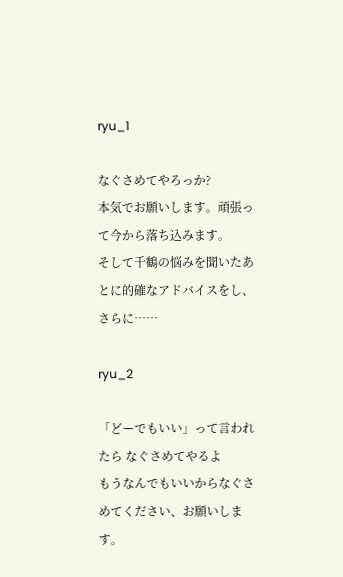ryu_1

なぐさめてやろっか?
本気でお願いします。頑張って今から落ち込みます。
そして千鶴の悩みを聞いたあとに的確なアドバイスをし、さらに……

ryu_2

「どーでもいい」って言われたら なぐさめてやるよ
もうなんでもいいからなぐさめてください、お願いします。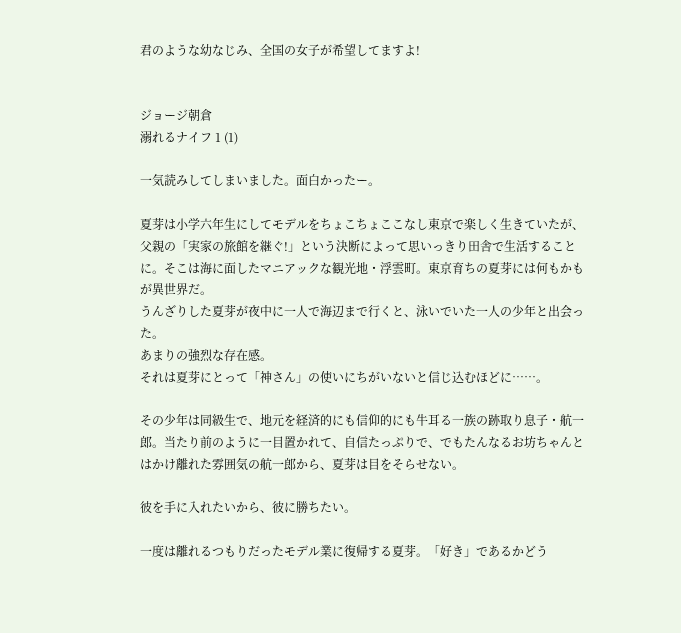君のような幼なじみ、全国の女子が希望してますよ!


ジョージ朝倉
溺れるナイフ 1 (1)

一気読みしてしまいました。面白かったー。

夏芽は小学六年生にしてモデルをちょこちょここなし東京で楽しく生きていたが、父親の「実家の旅館を継ぐ!」という決断によって思いっきり田舎で生活することに。そこは海に面したマニアックな観光地・浮雲町。東京育ちの夏芽には何もかもが異世界だ。
うんざりした夏芽が夜中に一人で海辺まで行くと、泳いでいた一人の少年と出会った。
あまりの強烈な存在感。
それは夏芽にとって「神さん」の使いにちがいないと信じ込むほどに……。

その少年は同級生で、地元を経済的にも信仰的にも牛耳る一族の跡取り息子・航一郎。当たり前のように一目置かれて、自信たっぷりで、でもたんなるお坊ちゃんとはかけ離れた雰囲気の航一郎から、夏芽は目をそらせない。

彼を手に入れたいから、彼に勝ちたい。

一度は離れるつもりだったモデル業に復帰する夏芽。「好き」であるかどう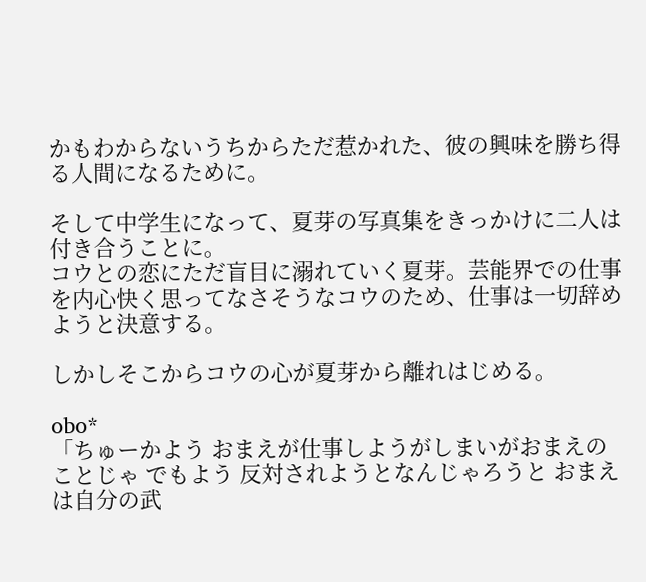かもわからないうちからただ惹かれた、彼の興味を勝ち得る人間になるために。

そして中学生になって、夏芽の写真集をきっかけに二人は付き合うことに。
コウとの恋にただ盲目に溺れていく夏芽。芸能界での仕事を内心快く思ってなさそうなコウのため、仕事は一切辞めようと決意する。

しかしそこからコウの心が夏芽から離れはじめる。

obo*
「ちゅーかよう おまえが仕事しようがしまいがおまえのことじゃ でもよう 反対されようとなんじゃろうと おまえは自分の武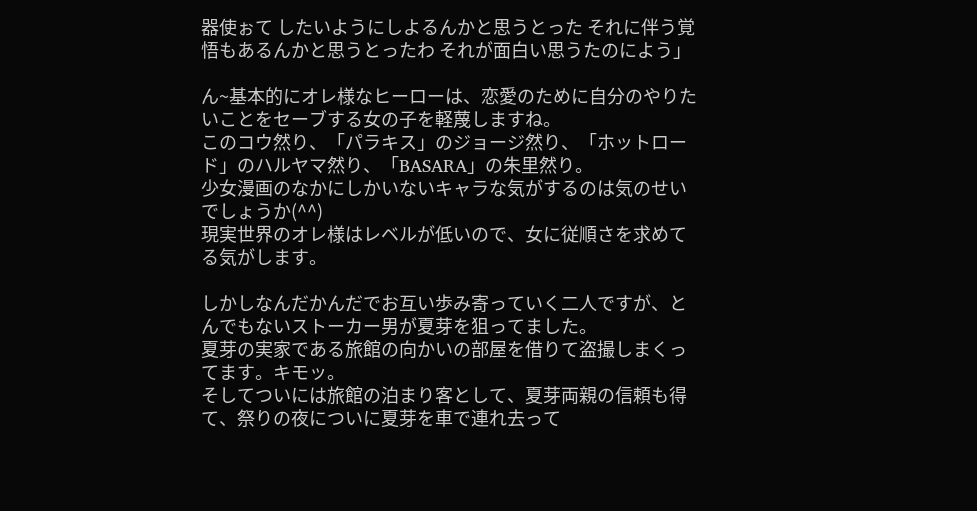器使ぉて したいようにしよるんかと思うとった それに伴う覚悟もあるんかと思うとったわ それが面白い思うたのによう」

ん~基本的にオレ様なヒーローは、恋愛のために自分のやりたいことをセーブする女の子を軽蔑しますね。
このコウ然り、「パラキス」のジョージ然り、「ホットロード」のハルヤマ然り、「BASARA」の朱里然り。
少女漫画のなかにしかいないキャラな気がするのは気のせいでしょうか(^^)
現実世界のオレ様はレベルが低いので、女に従順さを求めてる気がします。

しかしなんだかんだでお互い歩み寄っていく二人ですが、とんでもないストーカー男が夏芽を狙ってました。
夏芽の実家である旅館の向かいの部屋を借りて盗撮しまくってます。キモッ。
そしてついには旅館の泊まり客として、夏芽両親の信頼も得て、祭りの夜についに夏芽を車で連れ去って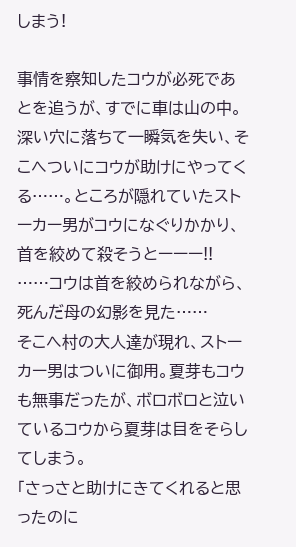しまう!

事情を察知したコウが必死であとを追うが、すでに車は山の中。
深い穴に落ちて一瞬気を失い、そこへついにコウが助けにやってくる……。ところが隠れていたストーカー男がコウになぐりかかり、首を絞めて殺そうとーーー!!
……コウは首を絞められながら、死んだ母の幻影を見た……
そこへ村の大人達が現れ、ストーカー男はついに御用。夏芽もコウも無事だったが、ボロボロと泣いているコウから夏芽は目をそらしてしまう。
「さっさと助けにきてくれると思ったのに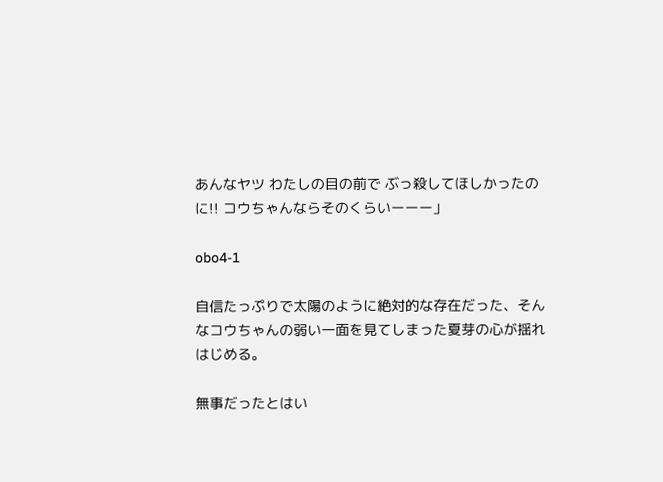あんなヤツ わたしの目の前で ぶっ殺してほしかったのに!! コウちゃんならそのくらいーーー」

obo4-1

自信たっぷりで太陽のように絶対的な存在だった、そんなコウちゃんの弱い一面を見てしまった夏芽の心が揺れはじめる。

無事だったとはい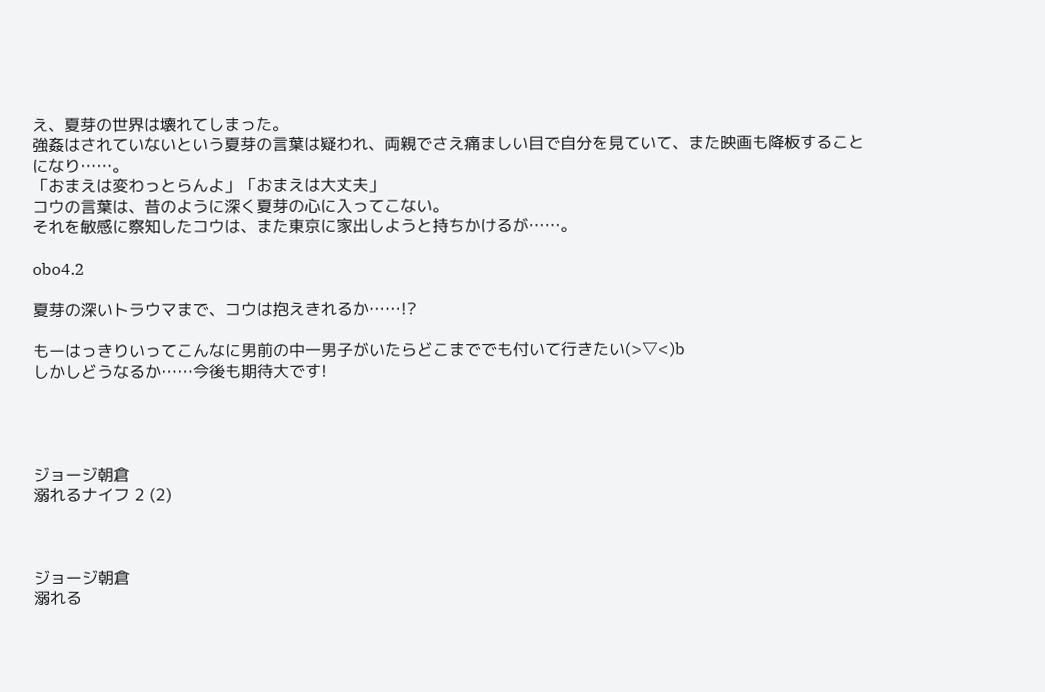え、夏芽の世界は壊れてしまった。
強姦はされていないという夏芽の言葉は疑われ、両親でさえ痛ましい目で自分を見ていて、また映画も降板することになり……。
「おまえは変わっとらんよ」「おまえは大丈夫」
コウの言葉は、昔のように深く夏芽の心に入ってこない。
それを敏感に察知したコウは、また東京に家出しようと持ちかけるが……。

obo4.2

夏芽の深いトラウマまで、コウは抱えきれるか……!?

もーはっきりいってこんなに男前の中一男子がいたらどこまででも付いて行きたい(>▽<)b
しかしどうなるか……今後も期待大です!




ジョージ朝倉
溺れるナイフ 2 (2)



ジョージ朝倉
溺れる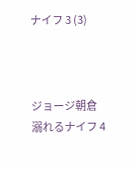ナイフ 3 (3)



ジョージ朝倉
溺れるナイフ 4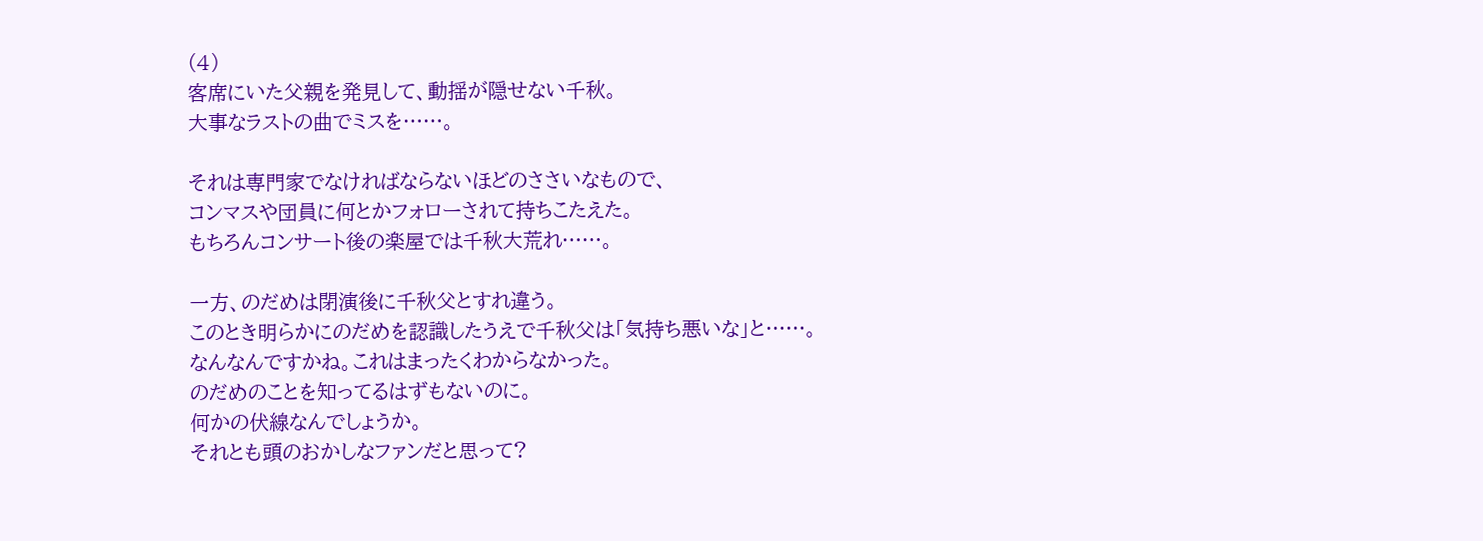(4)
客席にいた父親を発見して、動揺が隠せない千秋。
大事なラストの曲でミスを……。

それは専門家でなければならないほどのささいなもので、
コンマスや団員に何とかフォローされて持ちこたえた。
もちろんコンサート後の楽屋では千秋大荒れ……。

一方、のだめは閉演後に千秋父とすれ違う。
このとき明らかにのだめを認識したうえで千秋父は「気持ち悪いな」と……。
なんなんですかね。これはまったくわからなかった。
のだめのことを知ってるはずもないのに。
何かの伏線なんでしょうか。
それとも頭のおかしなファンだと思って?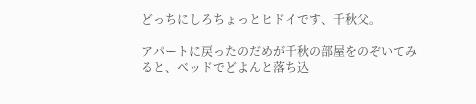どっちにしろちょっとヒドイです、千秋父。

アパートに戻ったのだめが千秋の部屋をのぞいてみると、ベッドでどよんと落ち込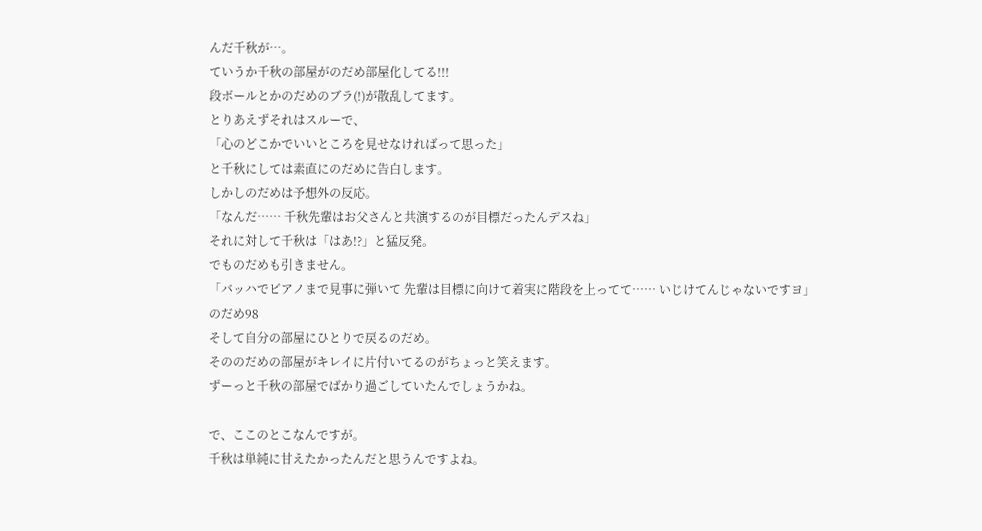んだ千秋が…。
ていうか千秋の部屋がのだめ部屋化してる!!!
段ボールとかのだめのブラ(!)が散乱してます。
とりあえずそれはスルーで、
「心のどこかでいいところを見せなければって思った」
と千秋にしては素直にのだめに告白します。
しかしのだめは予想外の反応。
「なんだ…… 千秋先輩はお父さんと共演するのが目標だったんデスね」
それに対して千秋は「はあ!?」と猛反発。
でものだめも引きません。
「バッハでピアノまで見事に弾いて 先輩は目標に向けて着実に階段を上ってて…… いじけてんじゃないですヨ」
のだめ98
そして自分の部屋にひとりで戻るのだめ。
そののだめの部屋がキレイに片付いてるのがちょっと笑えます。
ずーっと千秋の部屋でばかり過ごしていたんでしょうかね。

で、ここのとこなんですが。
千秋は単純に甘えたかったんだと思うんですよね。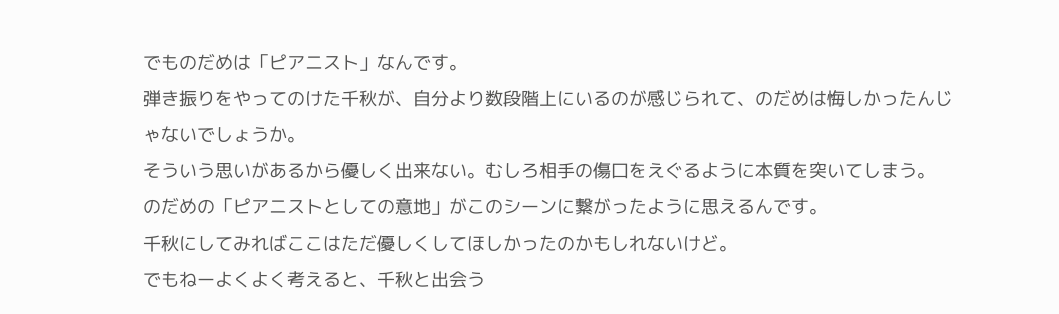でものだめは「ピアニスト」なんです。
弾き振りをやってのけた千秋が、自分より数段階上にいるのが感じられて、のだめは悔しかったんじゃないでしょうか。
そういう思いがあるから優しく出来ない。むしろ相手の傷口をえぐるように本質を突いてしまう。
のだめの「ピアニストとしての意地」がこのシーンに繋がったように思えるんです。
千秋にしてみればここはただ優しくしてほしかったのかもしれないけど。
でもねーよくよく考えると、千秋と出会う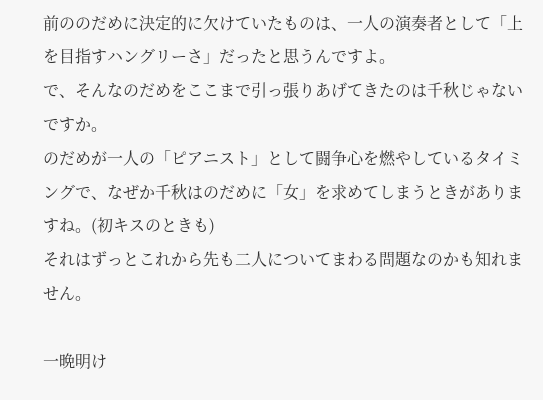前ののだめに決定的に欠けていたものは、一人の演奏者として「上を目指すハングリーさ」だったと思うんですよ。
で、そんなのだめをここまで引っ張りあげてきたのは千秋じゃないですか。
のだめが一人の「ピアニスト」として闘争心を燃やしているタイミングで、なぜか千秋はのだめに「女」を求めてしまうときがありますね。(初キスのときも)
それはずっとこれから先も二人についてまわる問題なのかも知れません。

一晩明け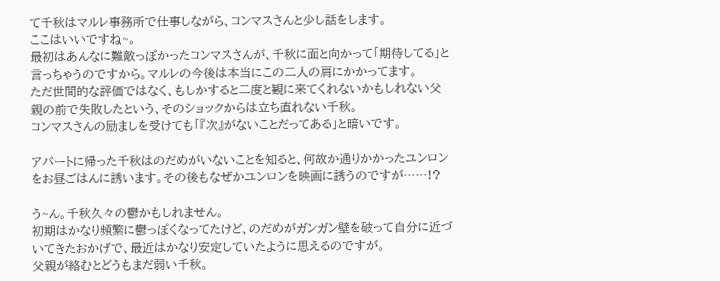て千秋はマルレ事務所で仕事しながら、コンマスさんと少し話をします。
ここはいいですね~。
最初はあんなに難敵っぽかったコンマスさんが、千秋に面と向かって「期待してる」と言っちゃうのですから。マルレの今後は本当にこの二人の肩にかかってます。
ただ世間的な評価ではなく、もしかすると二度と観に来てくれないかもしれない父親の前で失敗したという、そのショックからは立ち直れない千秋。
コンマスさんの励ましを受けても「『次』がないことだってある」と暗いです。

アパートに帰った千秋はのだめがいないことを知ると、何故か通りかかったユンロンをお昼ごはんに誘います。その後もなぜかユンロンを映画に誘うのですが……!?

う~ん。千秋久々の鬱かもしれません。
初期はかなり頻繁に鬱っぽくなってたけど、のだめがガンガン壁を破って自分に近づいてきたおかげで、最近はかなり安定していたように思えるのですが。
父親が絡むとどうもまだ弱い千秋。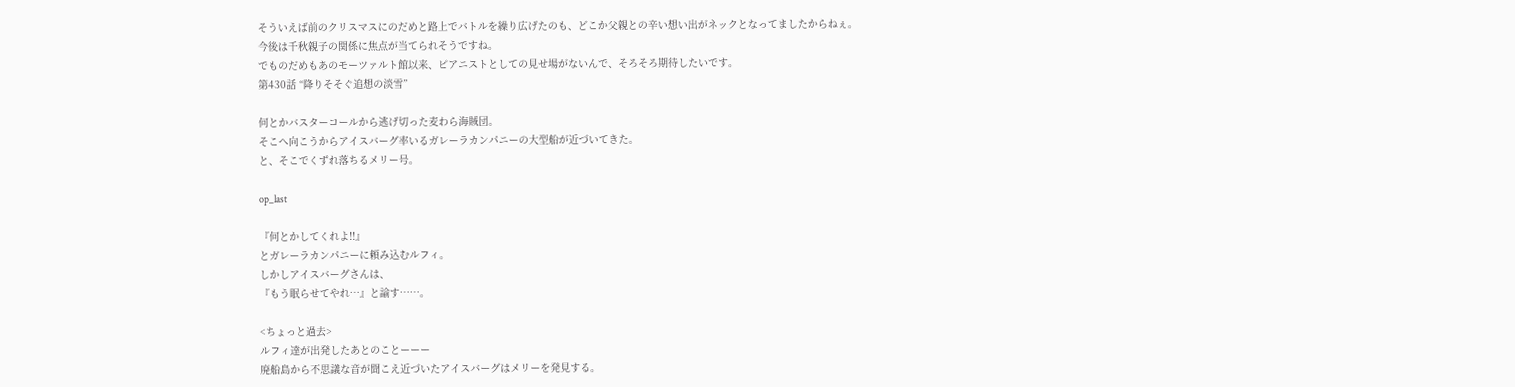そういえば前のクリスマスにのだめと路上でバトルを繰り広げたのも、どこか父親との辛い想い出がネックとなってましたからねぇ。
今後は千秋親子の関係に焦点が当てられそうですね。
でものだめもあのモーツァルト館以来、ピアニストとしての見せ場がないんで、そろそろ期待したいです。
第430話 “降りそそぐ追想の淡雪”

何とかバスターコールから逃げ切った麦わら海賊団。
そこへ向こうからアイスバーグ率いるガレーラカンパニーの大型船が近づいてきた。
と、そこでくずれ落ちるメリー号。

op_last

『何とかしてくれよ!!』
とガレーラカンパニーに頼み込むルフィ。
しかしアイスバーグさんは、
『もう眠らせてやれ…』と諭す……。

<ちょっと過去>
ルフィ達が出発したあとのことーーー
廃船島から不思議な音が聞こえ近づいたアイスバーグはメリーを発見する。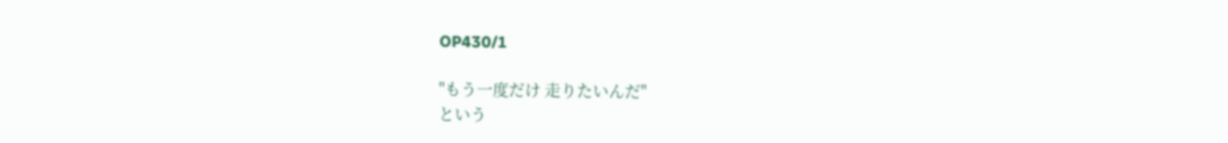OP430/1

"もう一度だけ 走りたいんだ"
という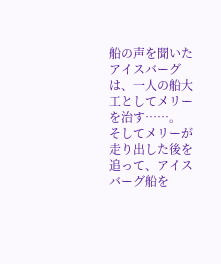船の声を聞いたアイスバーグは、一人の船大工としてメリーを治す……。
そしてメリーが走り出した後を追って、アイスバーグ船を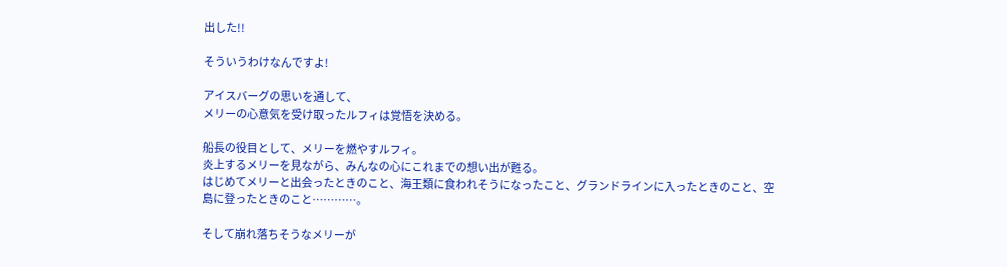出した!!

そういうわけなんですよ!

アイスバーグの思いを通して、
メリーの心意気を受け取ったルフィは覚悟を決める。

船長の役目として、メリーを燃やすルフィ。
炎上するメリーを見ながら、みんなの心にこれまでの想い出が甦る。
はじめてメリーと出会ったときのこと、海王類に食われそうになったこと、グランドラインに入ったときのこと、空島に登ったときのこと…………。

そして崩れ落ちそうなメリーが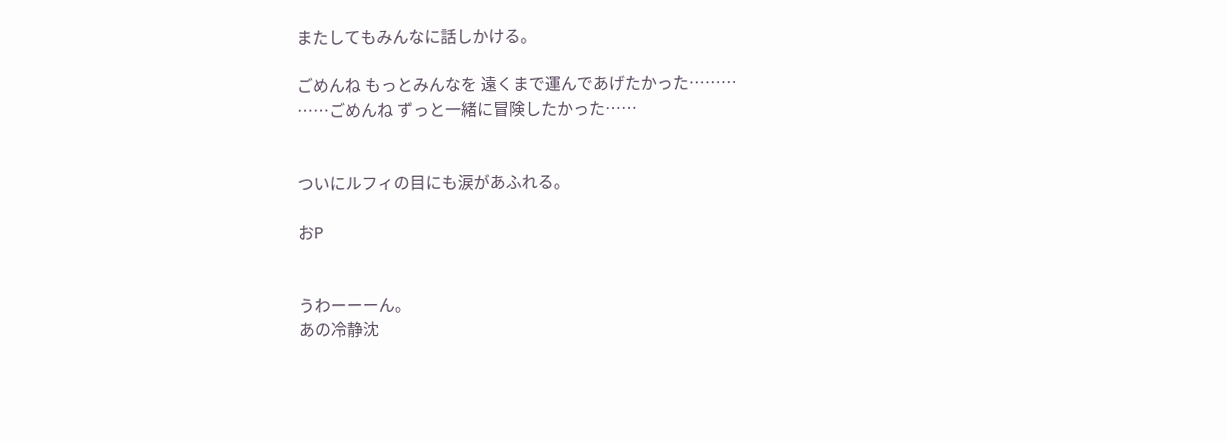またしてもみんなに話しかける。

ごめんね もっとみんなを 遠くまで運んであげたかった………
……ごめんね ずっと一緒に冒険したかった……


ついにルフィの目にも涙があふれる。

おP


うわーーーん。
あの冷静沈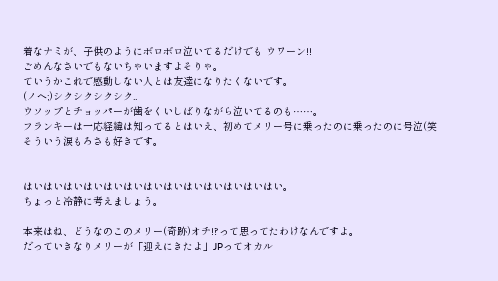着なナミが、子供のようにボロボロ泣いてるだけでも ウワーン!!
ごめんなさいでもないちゃいますよそりゃ。
ていうかこれで感動しない人とは友達になりたくないです。
(ノヘ;)シクシクシクシク..
ウソップとチョッパーが歯をくいしばりながら泣いてるのも……。
フランキーは一応経緯は知ってるとはいえ、初めてメリー号に乗ったのに乗ったのに号泣(笑
そういう涙もろさも好きです。


はいはいはいはいはいはいはいはいはいはいはいはいはい。
ちょっと冷静に考えましょう。

本来はね、どうなのこのメリー(奇跡)オチ!?って思ってたわけなんですよ。
だっていきなりメリーが「迎えにきたよ」JPってオカル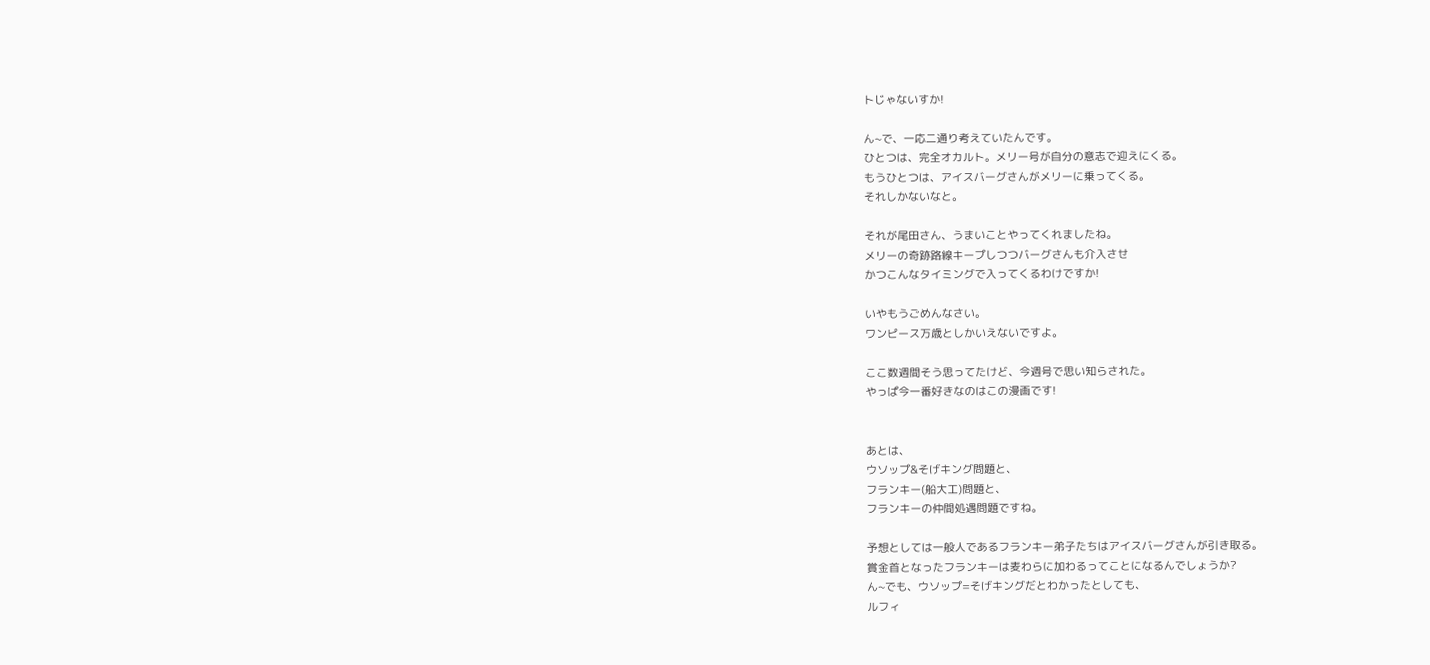トじゃないすか!

ん~で、一応二通り考えていたんです。
ひとつは、完全オカルト。メリー号が自分の意志で迎えにくる。
もうひとつは、アイスバーグさんがメリーに乗ってくる。
それしかないなと。

それが尾田さん、うまいことやってくれましたね。
メリーの奇跡路線キープしつつバーグさんも介入させ
かつこんなタイミングで入ってくるわけですか!

いやもうごめんなさい。
ワンピース万歳としかいえないですよ。

ここ数週間そう思ってたけど、今週号で思い知らされた。
やっぱ今一番好きなのはこの漫画です!


あとは、
ウソップ&そげキング問題と、
フランキー(船大工)問題と、
フランキーの仲間処遇問題ですね。

予想としては一般人であるフランキー弟子たちはアイスバーグさんが引き取る。
賞金首となったフランキーは麦わらに加わるってことになるんでしょうか?
ん~でも、ウソップ=そげキングだとわかったとしても、
ルフィ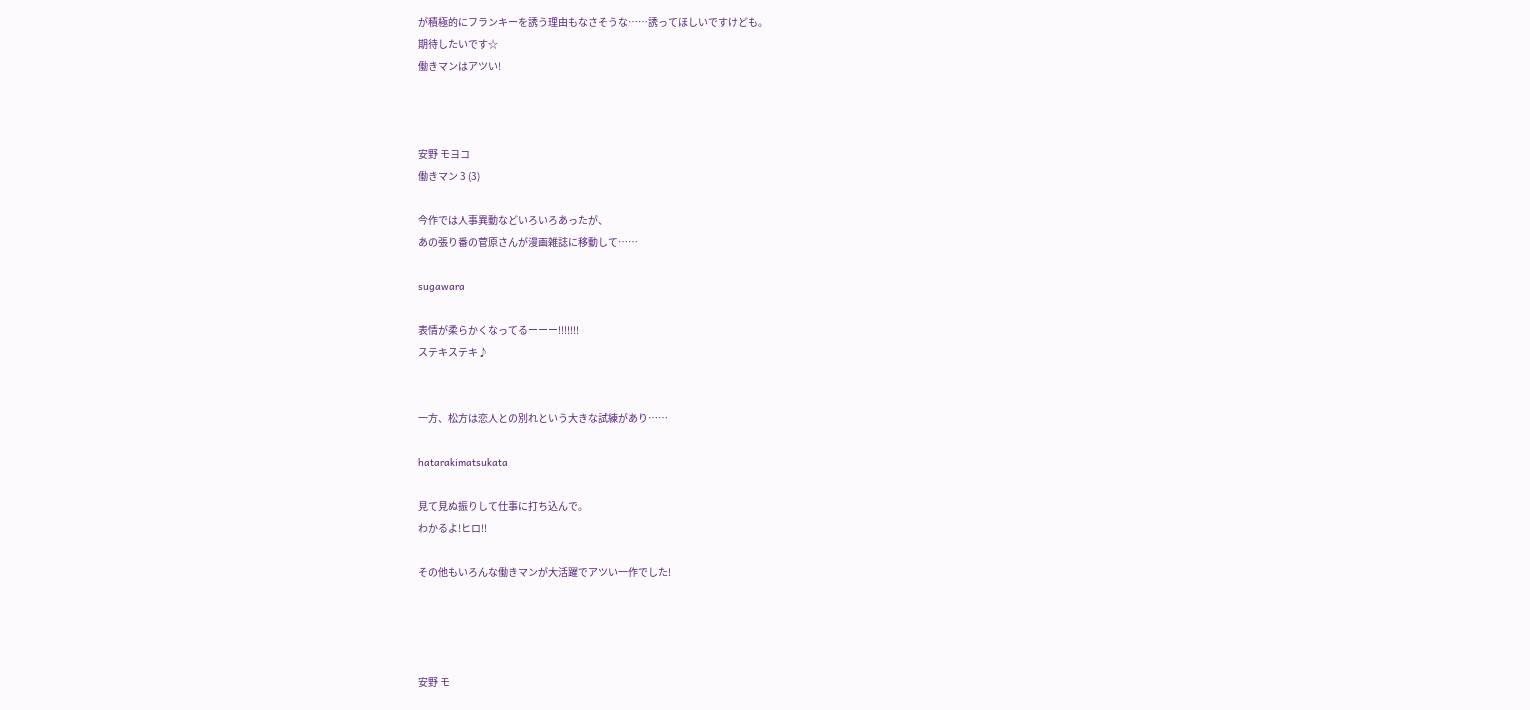が積極的にフランキーを誘う理由もなさそうな……誘ってほしいですけども。
期待したいです☆
働きマンはアツい!



安野 モヨコ
働きマン 3 (3)

今作では人事異動などいろいろあったが、
あの張り番の菅原さんが漫画雑誌に移動して……

sugawara

表情が柔らかくなってるーーー!!!!!!!
ステキステキ♪


一方、松方は恋人との別れという大きな試練があり……

hatarakimatsukata

見て見ぬ振りして仕事に打ち込んで。
わかるよ!ヒロ!!

その他もいろんな働きマンが大活躍でアツい一作でした!




安野 モ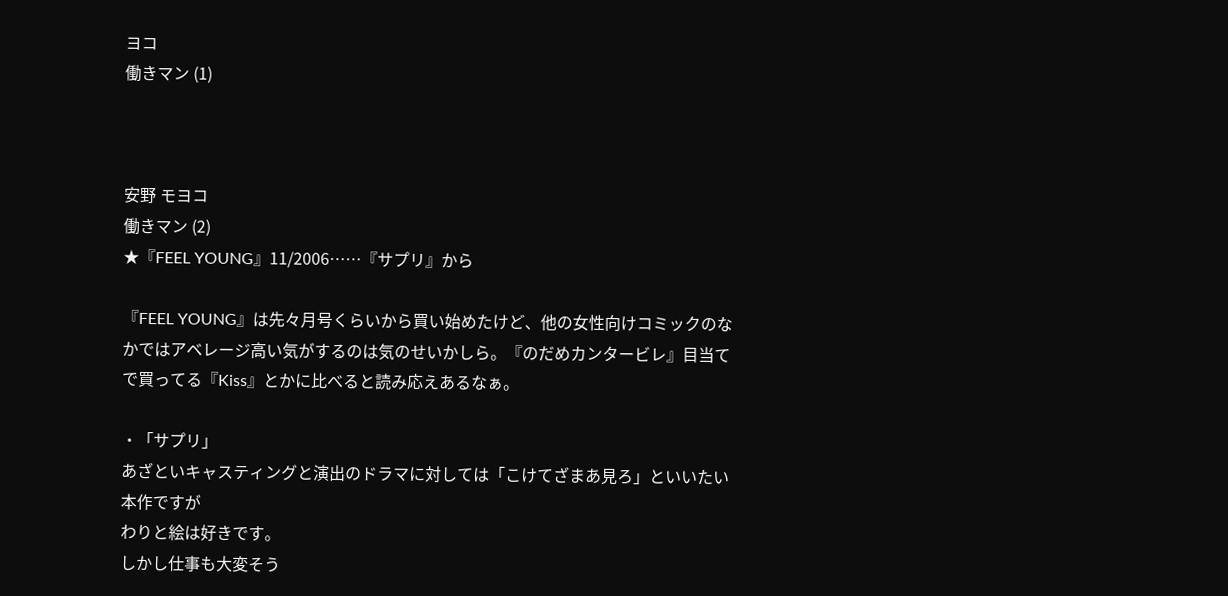ヨコ
働きマン (1)



安野 モヨコ
働きマン (2)
★『FEEL YOUNG』11/2006……『サプリ』から

『FEEL YOUNG』は先々月号くらいから買い始めたけど、他の女性向けコミックのなかではアベレージ高い気がするのは気のせいかしら。『のだめカンタービレ』目当てで買ってる『Kiss』とかに比べると読み応えあるなぁ。

・「サプリ」
あざといキャスティングと演出のドラマに対しては「こけてざまあ見ろ」といいたい本作ですが
わりと絵は好きです。
しかし仕事も大変そう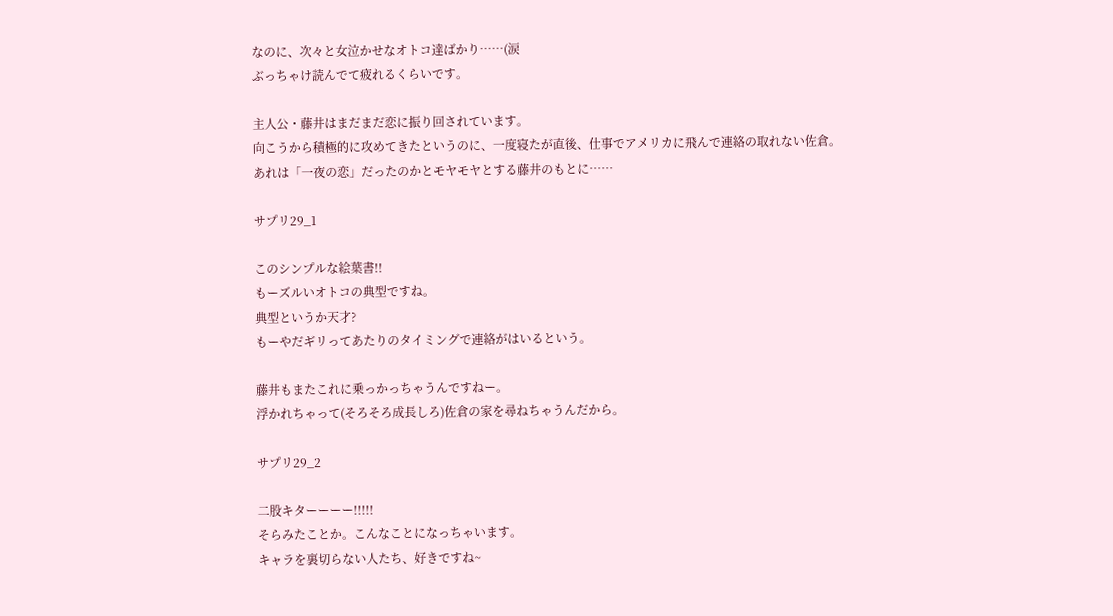なのに、次々と女泣かせなオトコ達ばかり……(涙
ぶっちゃけ読んでて疲れるくらいです。

主人公・藤井はまだまだ恋に振り回されています。
向こうから積極的に攻めてきたというのに、一度寝たが直後、仕事でアメリカに飛んで連絡の取れない佐倉。
あれは「一夜の恋」だったのかとモヤモヤとする藤井のもとに……

サプリ29_1

このシンプルな絵葉書!!
もーズルいオトコの典型ですね。
典型というか天才?
もーやだギリってあたりのタイミングで連絡がはいるという。

藤井もまたこれに乗っかっちゃうんですねー。
浮かれちゃって(そろそろ成長しろ)佐倉の家を尋ねちゃうんだから。

サプリ29_2

二股キターーーー!!!!!
そらみたことか。こんなことになっちゃいます。
キャラを裏切らない人たち、好きですね~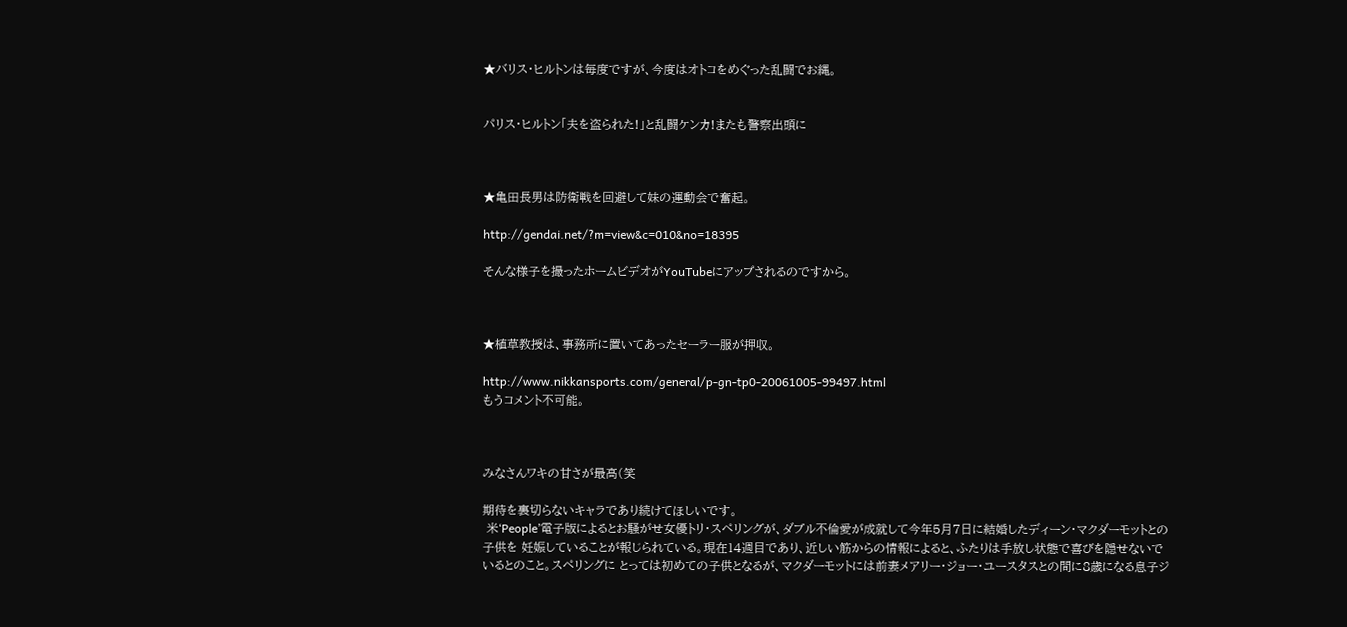★バリス・ヒルトンは毎度ですが、今度はオトコをめぐった乱闘でお縄。


パリス・ヒルトン「夫を盗られた!」と乱闘ケンカ!またも警察出頭に



★亀田長男は防衛戦を回避して妹の運動会で奮起。

http://gendai.net/?m=view&c=010&no=18395

そんな様子を撮ったホームビデオがYouTubeにアップされるのですから。



★植草教授は、事務所に置いてあったセーラー服が押収。

http://www.nikkansports.com/general/p-gn-tp0-20061005-99497.html
もうコメント不可能。



みなさんワキの甘さが最高(笑

期待を裏切らないキャラであり続けてほしいです。
 米‘People’電子版によるとお騒がせ女優トリ・スペリングが、ダブル不倫愛が成就して今年5月7日に結婚したディーン・マクダーモットとの子供を 妊娠していることが報じられている。現在14週目であり、近しい筋からの情報によると、ふたりは手放し状態で喜びを隠せないでいるとのこと。スペリングに とっては初めての子供となるが、マクダーモットには前妻メアリー・ジョー・ユースタスとの間に8歳になる息子ジ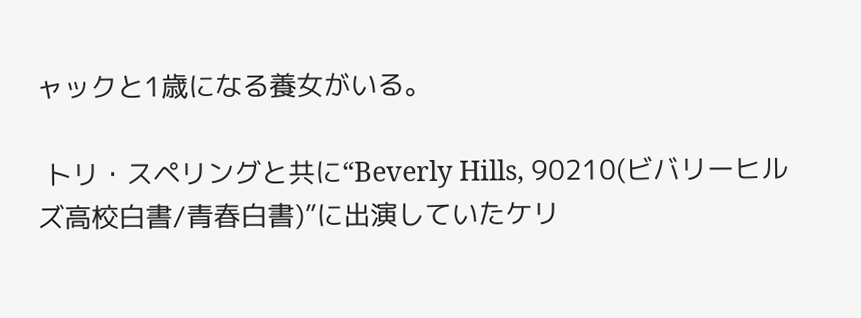ャックと1歳になる養女がいる。

 トリ・スペリングと共に“Beverly Hills, 90210(ビバリーヒルズ高校白書/青春白書)”に出演していたケリ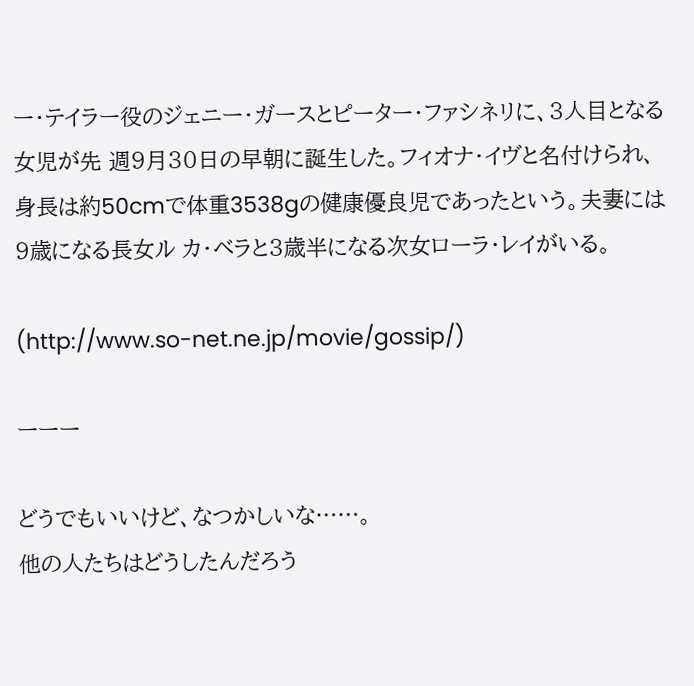ー・テイラー役のジェニー・ガースとピーター・ファシネリに、3人目となる女児が先 週9月30日の早朝に誕生した。フィオナ・イヴと名付けられ、身長は約50cmで体重3538gの健康優良児であったという。夫妻には9歳になる長女ル カ・ベラと3歳半になる次女ローラ・レイがいる。

(http://www.so-net.ne.jp/movie/gossip/)

ーーー

どうでもいいけど、なつかしいな……。
他の人たちはどうしたんだろう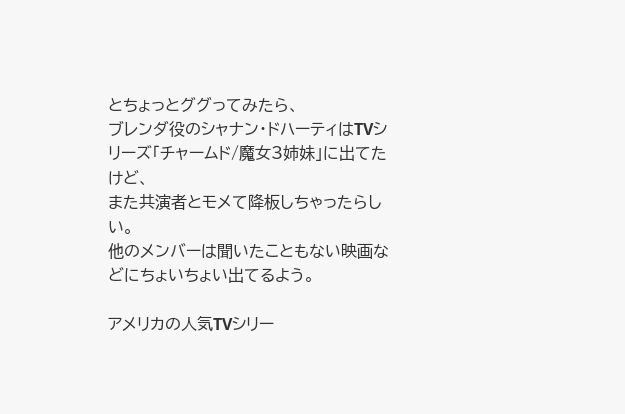とちょっとググってみたら、
ブレンダ役のシャナン・ドハーティはTVシリーズ「チャームド/魔女3姉妹」に出てたけど、
また共演者とモメて降板しちゃったらしい。
他のメンバーは聞いたこともない映画などにちょいちょい出てるよう。

アメリカの人気TVシリー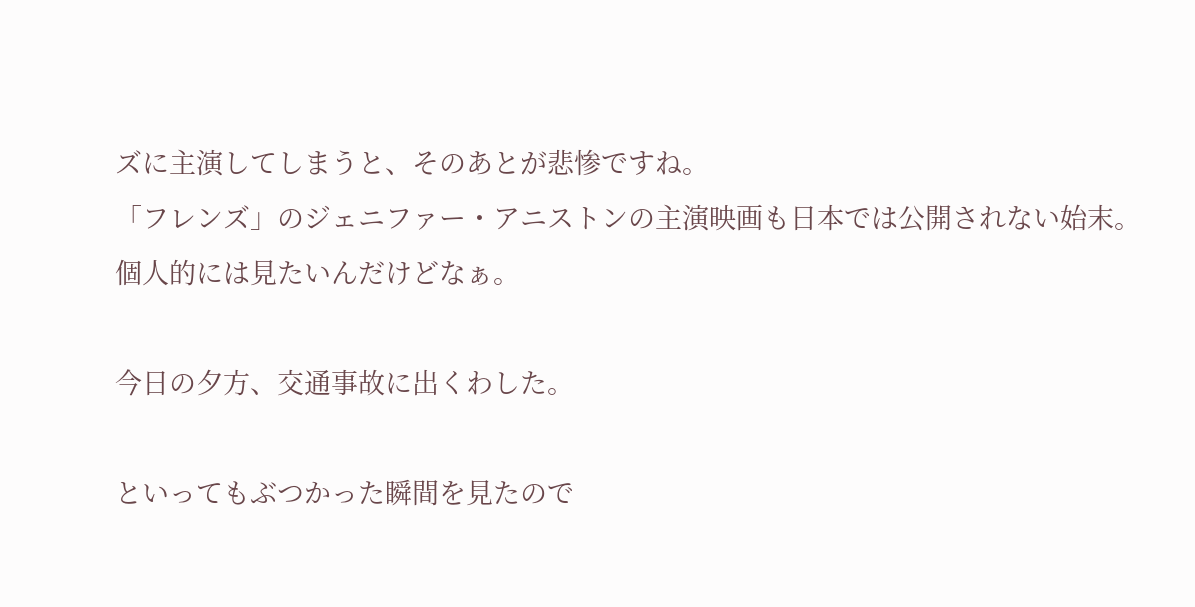ズに主演してしまうと、そのあとが悲惨ですね。
「フレンズ」のジェニファー・アニストンの主演映画も日本では公開されない始末。
個人的には見たいんだけどなぁ。

今日の夕方、交通事故に出くわした。

といってもぶつかった瞬間を見たので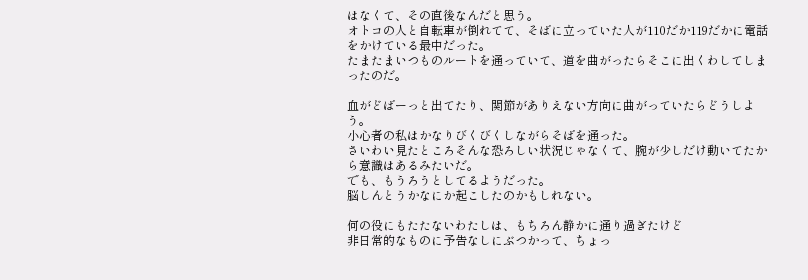はなくて、その直後なんだと思う。
オトコの人と自転車が倒れてて、そばに立っていた人が110だか119だかに電話をかけている最中だった。
たまたまいつものルートを通っていて、道を曲がったらそこに出くわしてしまったのだ。

血がどばーっと出てたり、関節がありえない方向に曲がっていたらどうしよう。
小心者の私はかなりびくびくしながらそばを通った。
さいわい見たところそんな恐ろしい状況じゃなくて、腕が少しだけ動いてたから意識はあるみたいだ。
でも、もうろうとしてるようだった。
脳しんとうかなにか起こしたのかもしれない。

何の役にもたたないわたしは、もちろん静かに通り過ぎたけど
非日常的なものに予告なしにぶつかって、ちょっ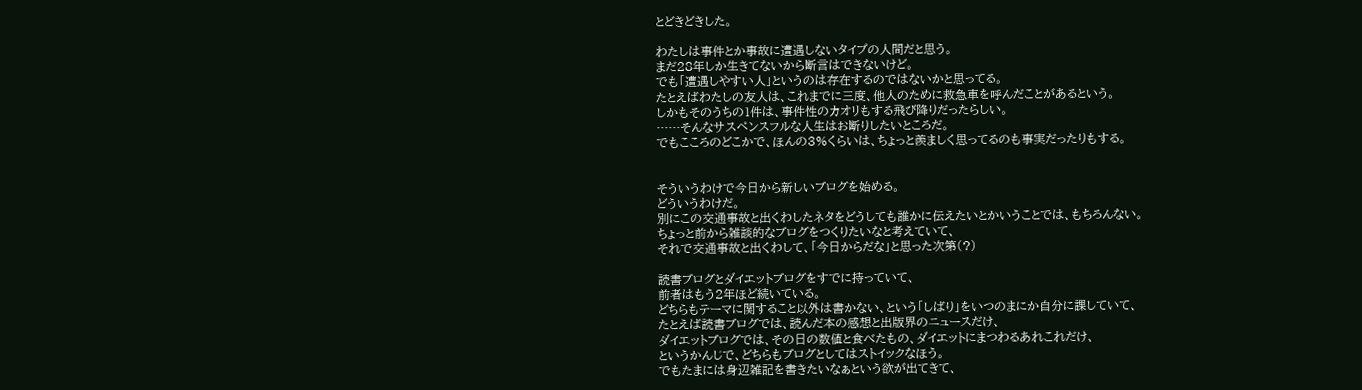とどきどきした。

わたしは事件とか事故に遭遇しないタイプの人間だと思う。
まだ28年しか生きてないから断言はできないけど。
でも「遭遇しやすい人」というのは存在するのではないかと思ってる。
たとえばわたしの友人は、これまでに三度、他人のために救急車を呼んだことがあるという。
しかもそのうちの1件は、事件性のカオリもする飛び降りだったらしい。
……そんなサスペンスフルな人生はお断りしたいところだ。
でもこころのどこかで、ほんの3%くらいは、ちょっと羨ましく思ってるのも事実だったりもする。


そういうわけで今日から新しいブログを始める。
どういうわけだ。
別にこの交通事故と出くわしたネタをどうしても誰かに伝えたいとかいうことでは、もちろんない。
ちょっと前から雑談的なブログをつくりたいなと考えていて、
それで交通事故と出くわして、「今日からだな」と思った次第(?)

読書ブログとダイエットブログをすでに持っていて、
前者はもう2年ほど続いている。
どちらもテーマに関すること以外は書かない、という「しばり」をいつのまにか自分に課していて、
たとえば読書ブログでは、読んだ本の感想と出版界のニュースだけ、
ダイエットブログでは、その日の数値と食べたもの、ダイエットにまつわるあれこれだけ、
というかんじで、どちらもブログとしてはストイックなほう。
でもたまには身辺雑記を書きたいなぁという欲が出てきて、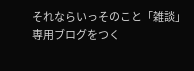それならいっそのこと「雑談」専用ブログをつく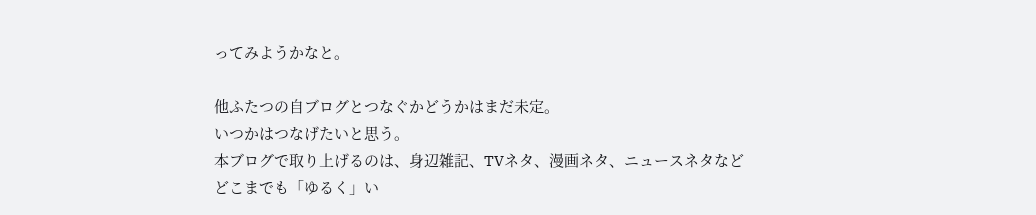ってみようかなと。

他ふたつの自ブログとつなぐかどうかはまだ未定。
いつかはつなげたいと思う。
本ブログで取り上げるのは、身辺雑記、TVネタ、漫画ネタ、ニュースネタなど
どこまでも「ゆるく」い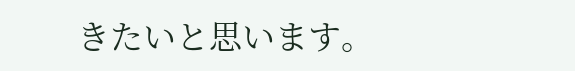きたいと思います。